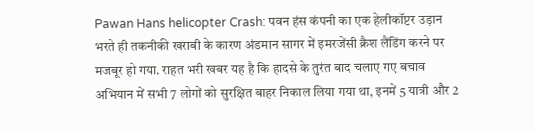Pawan Hans helicopter Crash: पवन हंस कंपनी का एक हेलीकॉप्टर उड़ान भरते ही तकनीकी खराबी के कारण अंडमान सागर में इमरजेंसी क्रैश लैंडिंग करने पर मजबूर हो गया. राहत भरी खबर यह है कि हादसे के तुरंत बाद चलाए गए बचाव अभियान में सभी 7 लोगों को सुरक्षित बाहर निकाल लिया गया था, इनमें 5 यात्री और 2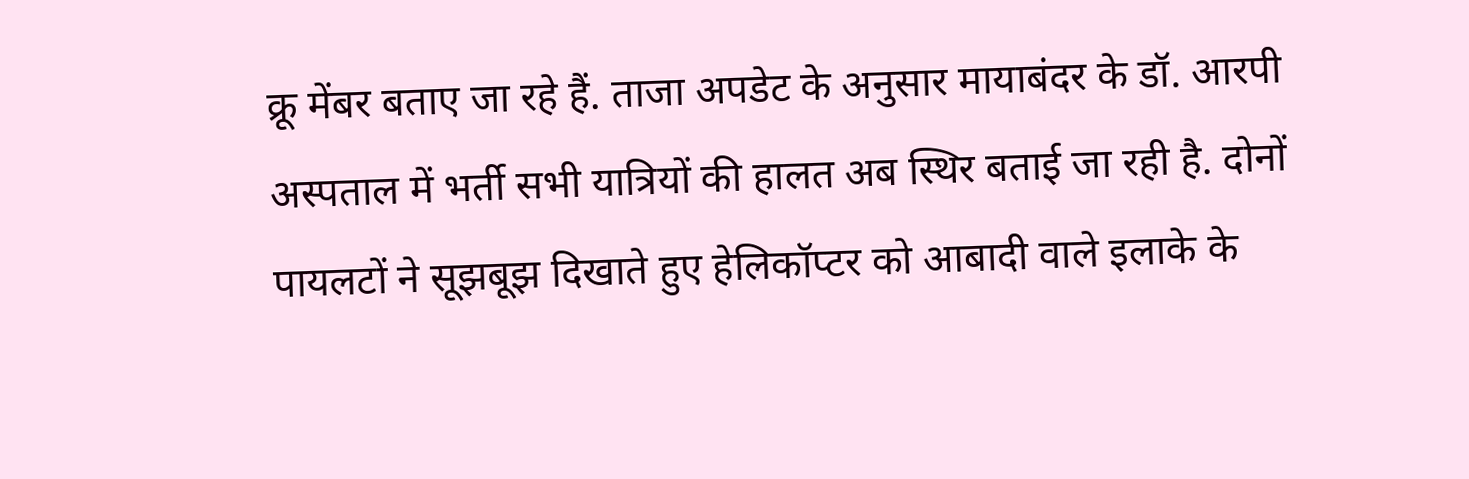क्रू मेंबर बताए जा रहे हैं. ताजा अपडेट के अनुसार मायाबंदर के डॉ. आरपी अस्पताल में भर्ती सभी यात्रियों की हालत अब स्थिर बताई जा रही है. दोनों पायलटों ने सूझबूझ दिखाते हुए हेलिकॉप्टर को आबादी वाले इलाके के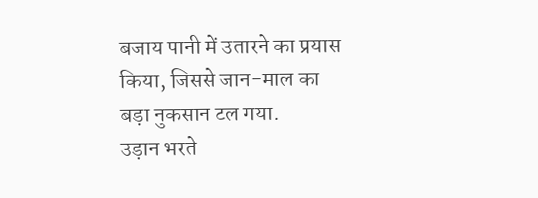बजाय पानी में उतारने का प्रयास किया, जिससे जान-माल का बड़ा नुकसान टल गया.
उड़ान भरते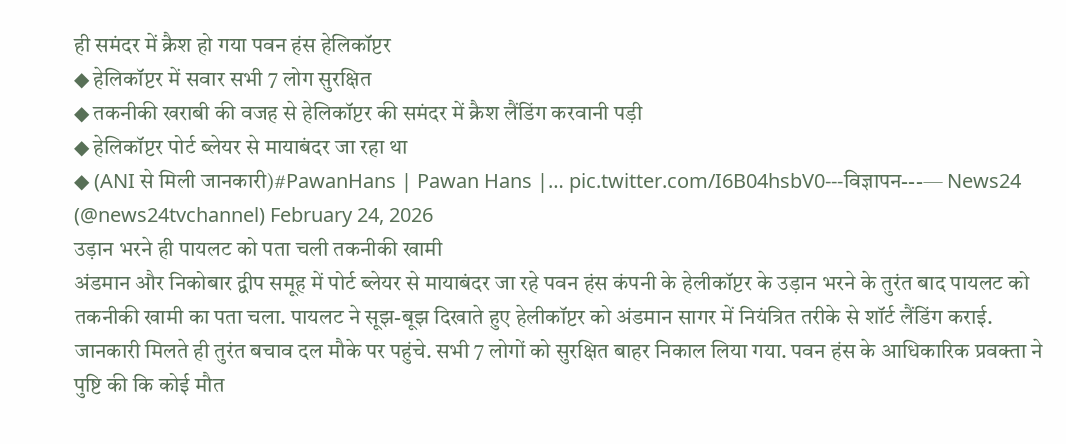ही समंदर में क्रैश हो गया पवन हंस हेलिकॉप्टर
◆ हेलिकॉप्टर में सवार सभी 7 लोग सुरक्षित
◆ तकनीकी खराबी की वजह से हेलिकॉप्टर की समंदर में क्रैश लैंडिंग करवानी पड़ी
◆ हेलिकॉप्टर पोर्ट ब्लेयर से मायाबंदर जा रहा था
◆ (ANI से मिली जानकारी)#PawanHans | Pawan Hans |… pic.twitter.com/I6B04hsbV0---विज्ञापन---— News24 (@news24tvchannel) February 24, 2026
उड़ान भरने ही पायलट को पता चली तकनीकी खामी
अंडमान और निकोबार द्वीप समूह में पोर्ट ब्लेयर से मायाबंदर जा रहे पवन हंस कंपनी के हेलीकॉप्टर के उड़ान भरने के तुरंत बाद पायलट को तकनीकी खामी का पता चला. पायलट ने सूझ-बूझ दिखाते हुए हेलीकॉप्टर को अंडमान सागर में नियंत्रित तरीके से शॉर्ट लैंडिंग कराई. जानकारी मिलते ही तुरंत बचाव दल मौके पर पहुंचे. सभी 7 लोगों को सुरक्षित बाहर निकाल लिया गया. पवन हंस के आधिकारिक प्रवक्ता ने पुष्टि की कि कोई मौत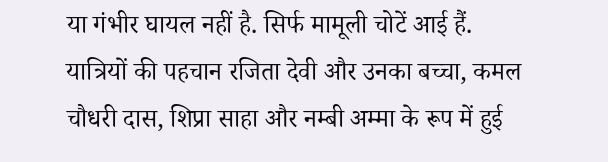या गंभीर घायल नहीं है. सिर्फ मामूली चोटें आई हैं.
यात्रियों की पहचान रजिता देवी और उनका बच्चा, कमल चौधरी दास, शिप्रा साहा और नम्बी अम्मा के रूप में हुई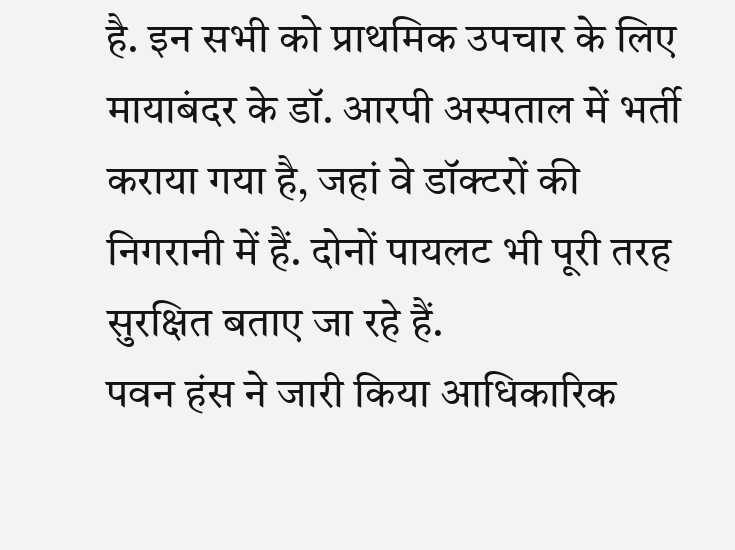है. इन सभी को प्राथमिक उपचार के लिए मायाबंदर के डॉ. आरपी अस्पताल में भर्ती कराया गया है, जहां वे डॉक्टरों की निगरानी में हैं. दोनों पायलट भी पूरी तरह सुरक्षित बताए जा रहे हैं.
पवन हंस ने जारी किया आधिकारिक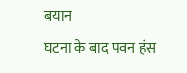बयान
घटना के बाद पवन हंस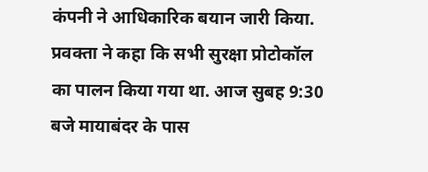कंपनी ने आधिकारिक बयान जारी किया. प्रवक्ता ने कहा कि सभी सुरक्षा प्रोटोकॉल का पालन किया गया था. आज सुबह 9:30 बजे मायाबंदर के पास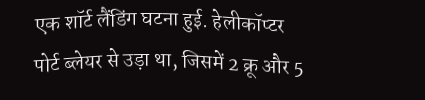एक शॉर्ट लैंडिंग घटना हुई. हेलीकॉप्टर पोर्ट ब्लेयर से उड़ा था, जिसमें 2 क्रू और 5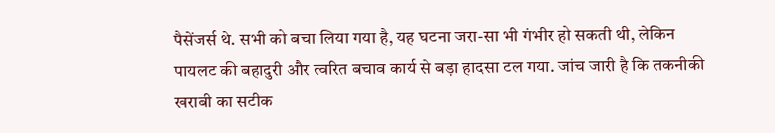पैसेंजर्स थे. सभी को बचा लिया गया है, यह घटना जरा-सा भी गंभीर हो सकती थी, लेकिन पायलट की बहादुरी और त्वरित बचाव कार्य से बड़ा हादसा टल गया. जांच जारी है कि तकनीकी खराबी का सटीक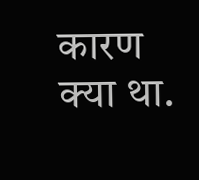कारण क्या था.